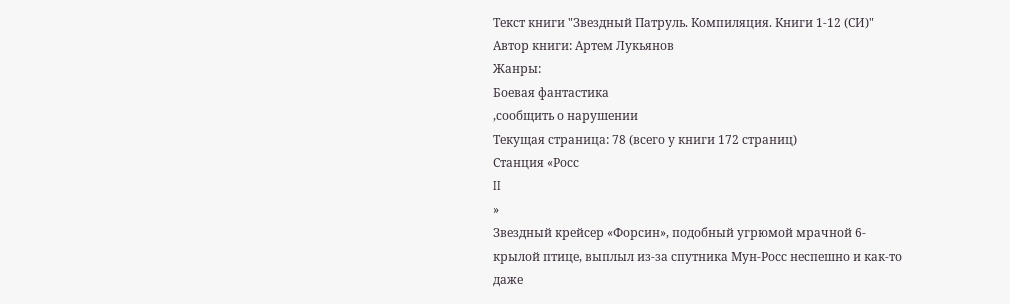Текст книги "Звездный Патруль. Компиляция. Книги 1-12 (СИ)"
Автор книги: Артем Лукьянов
Жанры:
Боевая фантастика
,сообщить о нарушении
Текущая страница: 78 (всего у книги 172 страниц)
Станция «Росс
II
»
Звездный крейсер «Форсин», подобный угрюмой мрачной 6-крылой птице, выплыл из-за спутника Мун-Росс неспешно и как-то даже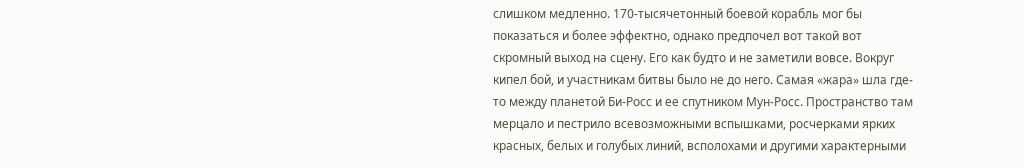слишком медленно. 170-тысячетонный боевой корабль мог бы показаться и более эффектно, однако предпочел вот такой вот скромный выход на сцену. Его как будто и не заметили вовсе. Вокруг кипел бой, и участникам битвы было не до него. Самая «жара» шла где-то между планетой Би-Росс и ее спутником Мун-Росс. Пространство там мерцало и пестрило всевозможными вспышками, росчерками ярких красных, белых и голубых линий, всполохами и другими характерными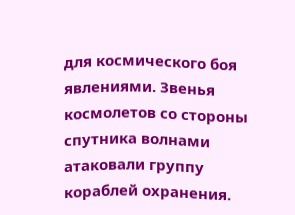для космического боя явлениями. Звенья космолетов со стороны спутника волнами атаковали группу кораблей охранения.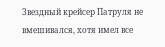Звездный крейсер Патруля не вмешивался, хотя имел все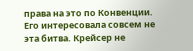права на это по Конвенции. Его интересовала совсем не эта битва. Крейсер не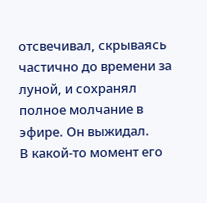отсвечивал, скрываясь частично до времени за луной, и сохранял полное молчание в эфире. Он выжидал.
В какой-то момент его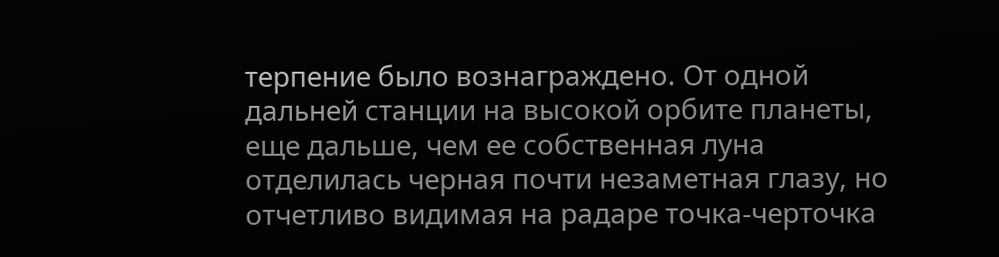терпение было вознаграждено. От одной дальней станции на высокой орбите планеты, еще дальше, чем ее собственная луна отделилась черная почти незаметная глазу, но отчетливо видимая на радаре точка-черточка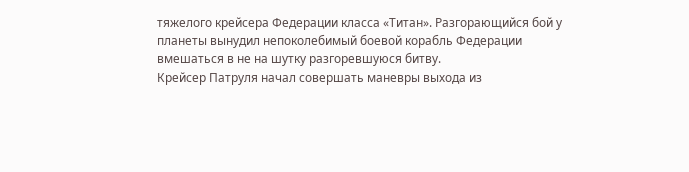тяжелого крейсера Федерации класса «Титан». Разгорающийся бой у планеты вынудил непоколебимый боевой корабль Федерации вмешаться в не на шутку разгоревшуюся битву.
Крейсер Патруля начал совершать маневры выхода из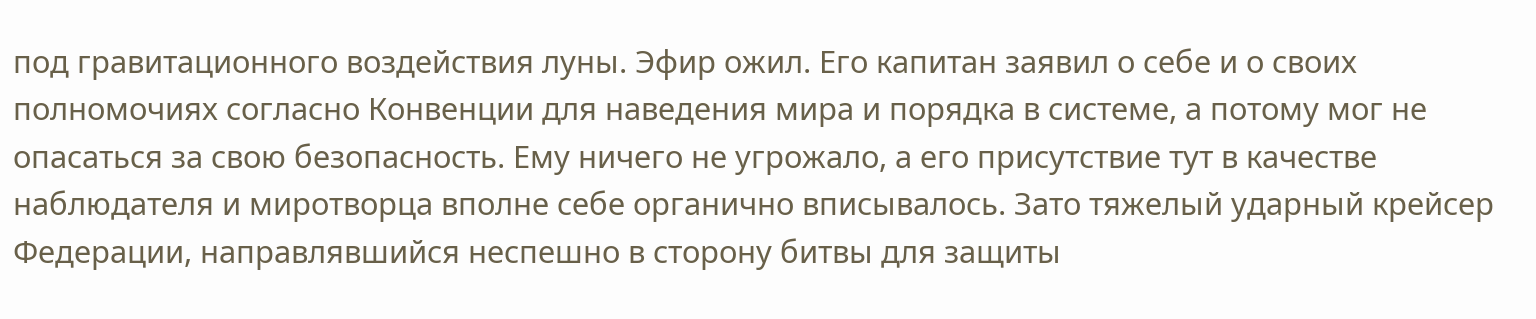под гравитационного воздействия луны. Эфир ожил. Его капитан заявил о себе и о своих полномочиях согласно Конвенции для наведения мира и порядка в системе, а потому мог не опасаться за свою безопасность. Ему ничего не угрожало, а его присутствие тут в качестве наблюдателя и миротворца вполне себе органично вписывалось. Зато тяжелый ударный крейсер Федерации, направлявшийся неспешно в сторону битвы для защиты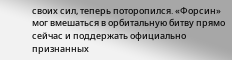своих сил, теперь поторопился. «Форсин» мог вмешаться в орбитальную битву прямо сейчас и поддержать официально признанных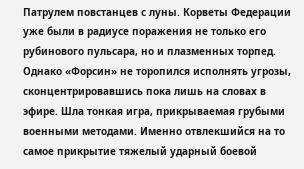Патрулем повстанцев с луны. Корветы Федерации уже были в радиусе поражения не только его рубинового пульсара, но и плазменных торпед. Однако «Форсин» не торопился исполнять угрозы, сконцентрировавшись пока лишь на словах в эфире. Шла тонкая игра, прикрываемая грубыми военными методами. Именно отвлекшийся на то самое прикрытие тяжелый ударный боевой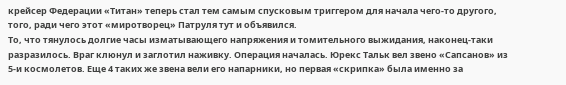крейсер Федерации «Титан» теперь стал тем самым спусковым триггером для начала чего-то другого, того, ради чего этот «миротворец» Патруля тут и объявился.
То, что тянулось долгие часы изматывающего напряжения и томительного выжидания, наконец-таки разразилось. Враг клюнул и заглотил наживку. Операция началась. Юрекс Тальк вел звено «Сапсанов» из 5-и космолетов. Еще 4 таких же звена вели его напарники, но первая «скрипка» была именно за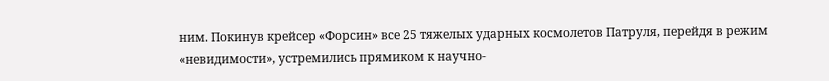ним. Покинув крейсер «Форсин» все 25 тяжелых ударных космолетов Патруля, перейдя в режим «невидимости», устремились прямиком к научно-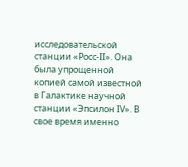исследовательской станции «Росс-II». Она была упрощенной копией самой известной в Галактике научной станции «Эпсилон IV». В свое время именно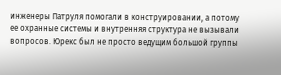инженеры Патруля помогали в конструировании, а потому ее охранные системы и внутренняя структура не вызывали вопросов. Юрекс был не просто ведущим большой группы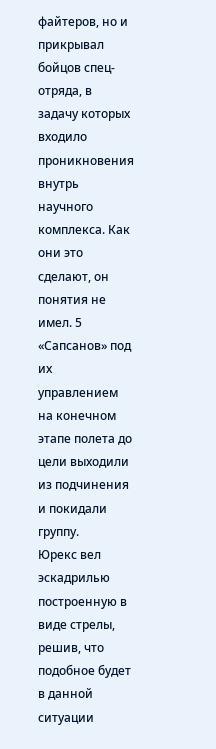файтеров, но и прикрывал бойцов спец-отряда, в задачу которых входило проникновения внутрь научного комплекса. Как они это сделают, он понятия не имел. 5 «Сапсанов» под их управлением на конечном этапе полета до цели выходили из подчинения и покидали группу.
Юрекс вел эскадрилью построенную в виде стрелы, решив, что подобное будет в данной ситуации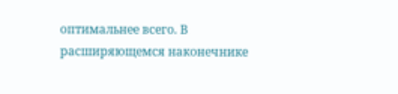оптимальнее всего. В расширяющемся наконечнике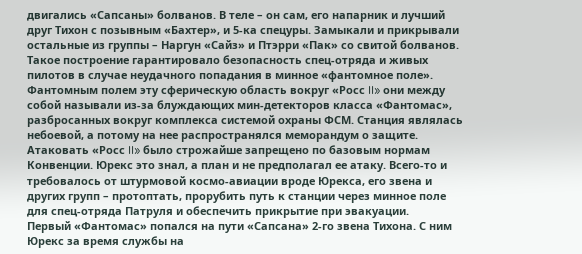двигались «Сапсаны» болванов. В теле – он сам, его напарник и лучший друг Тихон с позывным «Бахтер», и 5-ка спецуры. Замыкали и прикрывали остальные из группы – Наргун «Сайз» и Птэрри «Пак» со свитой болванов. Такое построение гарантировало безопасность спец-отряда и живых пилотов в случае неудачного попадания в минное «фантомное поле». Фантомным полем эту сферическую область вокруг «Росс II» они между собой называли из-за блуждающих мин-детекторов класса «Фантомас», разбросанных вокруг комплекса системой охраны ФСМ. Станция являлась небоевой, а потому на нее распространялся меморандум о защите. Атаковать «Росс II» было строжайше запрещено по базовым нормам Конвенции. Юрекс это знал, а план и не предполагал ее атаку. Всего-то и требовалось от штурмовой космо-авиации вроде Юрекса, его звена и других групп – протоптать, прорубить путь к станции через минное поле для спец-отряда Патруля и обеспечить прикрытие при эвакуации.
Первый «Фантомас» попался на пути «Сапсана» 2-го звена Тихона. С ним Юрекс за время службы на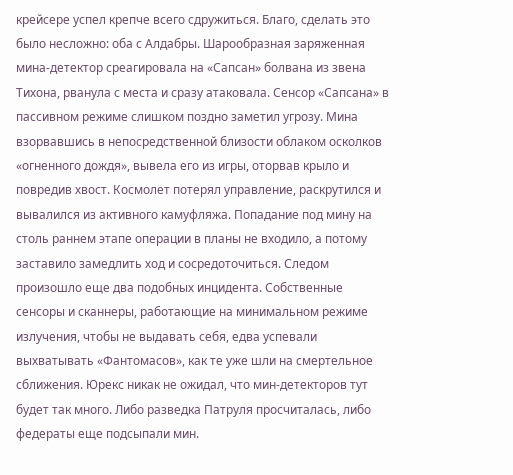крейсере успел крепче всего сдружиться. Благо, сделать это было несложно: оба с Алдабры. Шарообразная заряженная мина-детектор среагировала на «Сапсан» болвана из звена Тихона, рванула с места и сразу атаковала. Сенсор «Сапсана» в пассивном режиме слишком поздно заметил угрозу. Мина взорвавшись в непосредственной близости облаком осколков «огненного дождя», вывела его из игры, оторвав крыло и повредив хвост. Космолет потерял управление, раскрутился и вывалился из активного камуфляжа. Попадание под мину на столь раннем этапе операции в планы не входило, а потому заставило замедлить ход и сосредоточиться. Следом произошло еще два подобных инцидента. Собственные сенсоры и сканнеры, работающие на минимальном режиме излучения, чтобы не выдавать себя, едва успевали выхватывать «Фантомасов», как те уже шли на смертельное сближения. Юрекс никак не ожидал, что мин-детекторов тут будет так много. Либо разведка Патруля просчиталась, либо федераты еще подсыпали мин.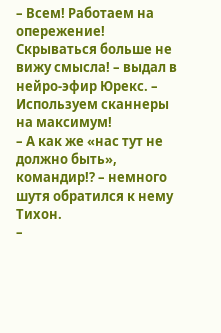– Всем! Работаем на опережение! Скрываться больше не вижу смысла! – выдал в нейро-эфир Юрекс. – Используем сканнеры на максимум!
– А как же «нас тут не должно быть», командир!? – немного шутя обратился к нему Тихон.
–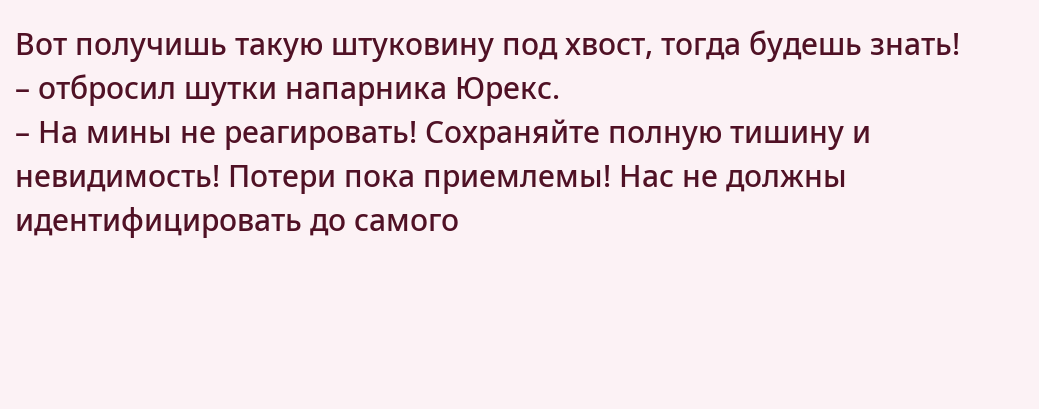Вот получишь такую штуковину под хвост, тогда будешь знать! – отбросил шутки напарника Юрекс.
– На мины не реагировать! Сохраняйте полную тишину и невидимость! Потери пока приемлемы! Нас не должны идентифицировать до самого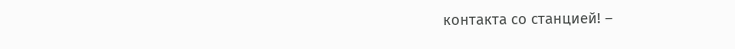контакта со станцией! –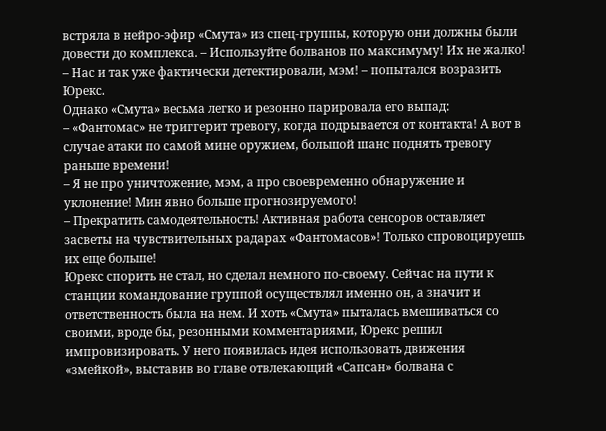встряла в нейро-эфир «Смута» из спец-группы, которую они должны были довести до комплекса. – Используйте болванов по максимуму! Их не жалко!
– Нас и так уже фактически детектировали, мэм! – попытался возразить Юрекс.
Однако «Смута» весьма легко и резонно парировала его выпад:
– «Фантомас» не триггерит тревогу, когда подрывается от контакта! А вот в случае атаки по самой мине оружием, большой шанс поднять тревогу раньше времени!
– Я не про уничтожение, мэм, а про своевременно обнаружение и уклонение! Мин явно больше прогнозируемого!
– Прекратить самодеятельность! Активная работа сенсоров оставляет засветы на чувствительных радарах «Фантомасов»! Только спровоцируешь их еще больше!
Юрекс спорить не стал, но сделал немного по-своему. Сейчас на пути к станции командование группой осуществлял именно он, а значит и ответственность была на нем. И хоть «Смута» пыталась вмешиваться со своими, вроде бы, резонными комментариями, Юрекс решил импровизировать. У него появилась идея использовать движения «змейкой», выставив во главе отвлекающий «Сапсан» болвана с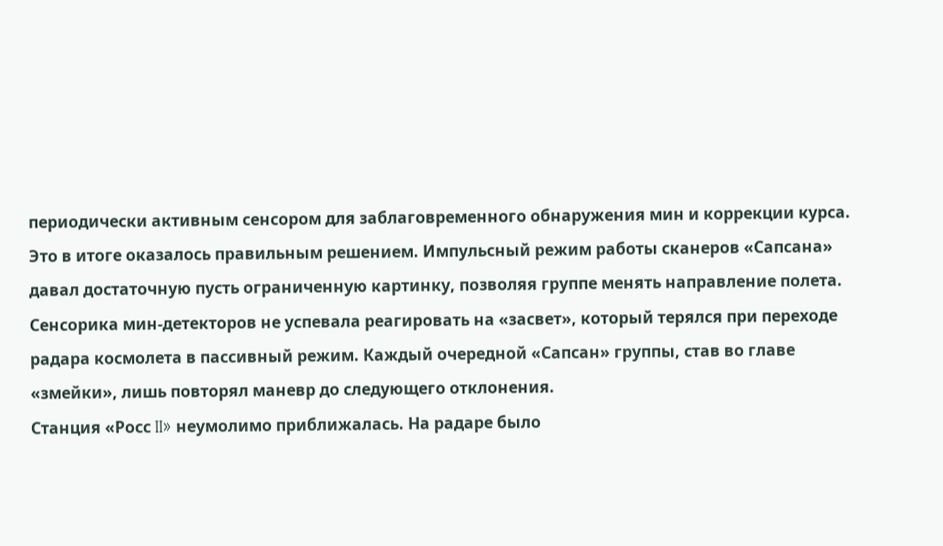периодически активным сенсором для заблаговременного обнаружения мин и коррекции курса. Это в итоге оказалось правильным решением. Импульсный режим работы сканеров «Сапсана» давал достаточную пусть ограниченную картинку, позволяя группе менять направление полета. Сенсорика мин-детекторов не успевала реагировать на «засвет», который терялся при переходе радара космолета в пассивный режим. Каждый очередной «Сапсан» группы, став во главе «змейки», лишь повторял маневр до следующего отклонения.
Станция «Росс II» неумолимо приближалась. На радаре было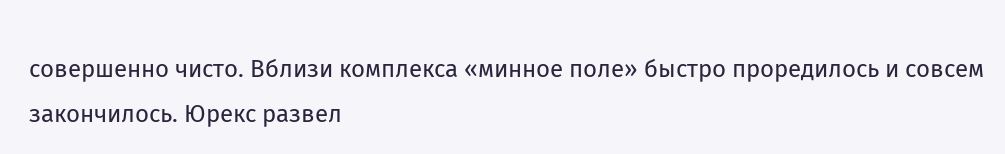совершенно чисто. Вблизи комплекса «минное поле» быстро проредилось и совсем закончилось. Юрекс развел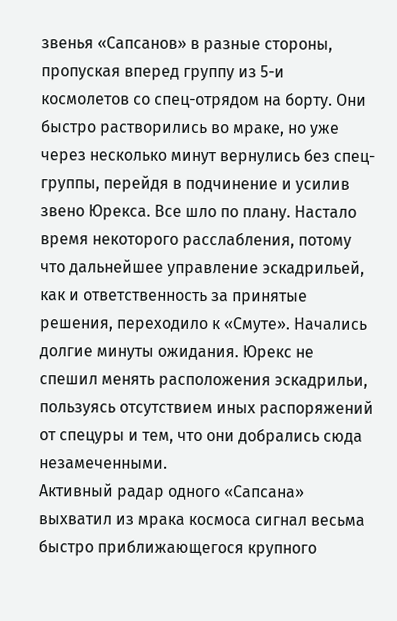звенья «Сапсанов» в разные стороны, пропуская вперед группу из 5-и космолетов со спец-отрядом на борту. Они быстро растворились во мраке, но уже через несколько минут вернулись без спец-группы, перейдя в подчинение и усилив звено Юрекса. Все шло по плану. Настало время некоторого расслабления, потому что дальнейшее управление эскадрильей, как и ответственность за принятые решения, переходило к «Смуте». Начались долгие минуты ожидания. Юрекс не спешил менять расположения эскадрильи, пользуясь отсутствием иных распоряжений от спецуры и тем, что они добрались сюда незамеченными.
Активный радар одного «Сапсана» выхватил из мрака космоса сигнал весьма быстро приближающегося крупного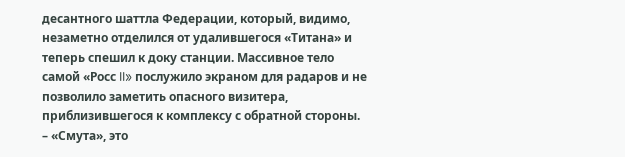десантного шаттла Федерации, который, видимо, незаметно отделился от удалившегося «Титана» и теперь спешил к доку станции. Массивное тело самой «Росс II» послужило экраном для радаров и не позволило заметить опасного визитера, приблизившегося к комплексу с обратной стороны.
– «Смута», это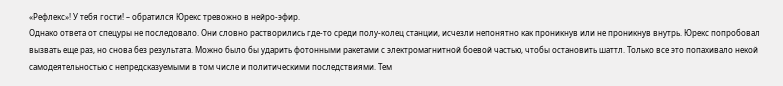«Рефлекс»! У тебя гости! – обратился Юрекс тревожно в нейро-эфир.
Однако ответа от спецуры не последовало. Они словно растворились где-то среди полу-колец станции, исчезли непонятно как проникнув или не проникнув внутрь. Юрекс попробовал вызвать еще раз, но снова без результата. Можно было бы ударить фотонными ракетами с электромагнитной боевой частью, чтобы остановить шаттл. Только все это попахивало некой самодеятельностью с непредсказуемыми в том числе и политическими последствиями. Тем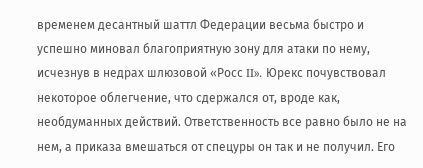временем десантный шаттл Федерации весьма быстро и успешно миновал благоприятную зону для атаки по нему, исчезнув в недрах шлюзовой «Росс II». Юрекс почувствовал некоторое облегчение, что сдержался от, вроде как, необдуманных действий. Ответственность все равно было не на нем, а приказа вмешаться от спецуры он так и не получил. Его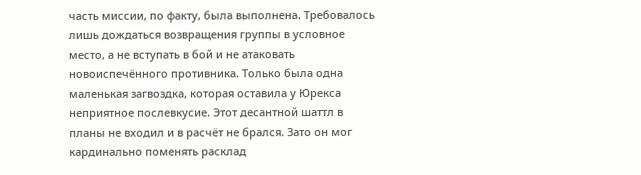часть миссии, по факту, была выполнена. Требовалось лишь дождаться возвращения группы в условное место, а не вступать в бой и не атаковать новоиспечённого противника. Только была одна маленькая загвоздка, которая оставила у Юрекса неприятное послевкусие. Этот десантной шаттл в планы не входил и в расчёт не брался. Зато он мог кардинально поменять расклад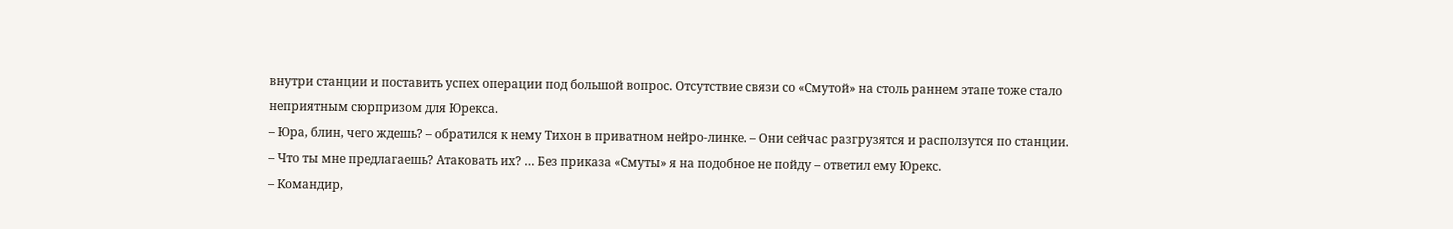внутри станции и поставить успех операции под большой вопрос. Отсутствие связи со «Смутой» на столь раннем этапе тоже стало неприятным сюрпризом для Юрекса.
– Юра, блин, чего ждешь? – обратился к нему Тихон в приватном нейро-линке. – Они сейчас разгрузятся и расползутся по станции.
– Что ты мне предлагаешь? Атаковать их? … Без приказа «Смуты» я на подобное не пойду – ответил ему Юрекс.
– Командир,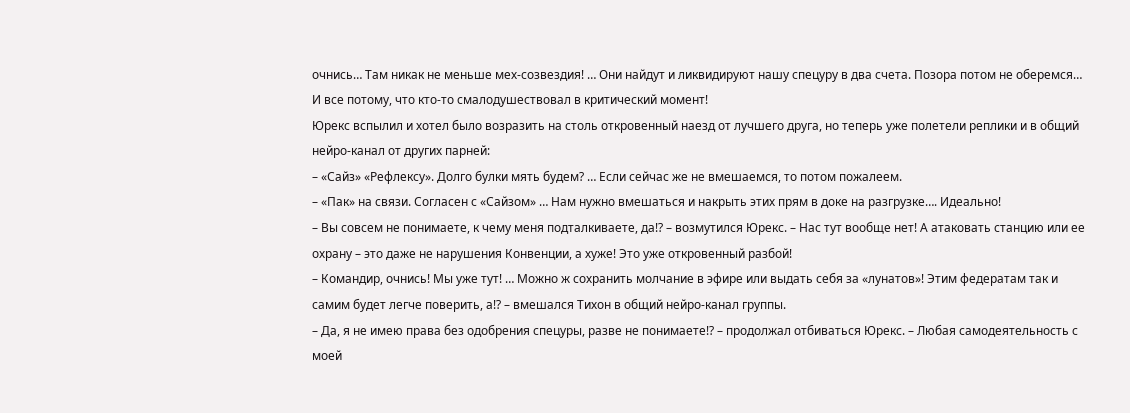очнись… Там никак не меньше мех-созвездия! … Они найдут и ликвидируют нашу спецуру в два счета. Позора потом не оберемся… И все потому, что кто-то смалодушествовал в критический момент!
Юрекс вспылил и хотел было возразить на столь откровенный наезд от лучшего друга, но теперь уже полетели реплики и в общий нейро-канал от других парней:
– «Сайз» «Рефлексу». Долго булки мять будем? … Если сейчас же не вмешаемся, то потом пожалеем.
– «Пак» на связи. Согласен с «Сайзом» … Нам нужно вмешаться и накрыть этих прям в доке на разгрузке…. Идеально!
– Вы совсем не понимаете, к чему меня подталкиваете, да!? – возмутился Юрекс. – Нас тут вообще нет! А атаковать станцию или ее охрану – это даже не нарушения Конвенции, а хуже! Это уже откровенный разбой!
– Командир, очнись! Мы уже тут! … Можно ж сохранить молчание в эфире или выдать себя за «лунатов»! Этим федератам так и самим будет легче поверить, а!? – вмешался Тихон в общий нейро-канал группы.
– Да, я не имею права без одобрения спецуры, разве не понимаете!? – продолжал отбиваться Юрекс. – Любая самодеятельность с моей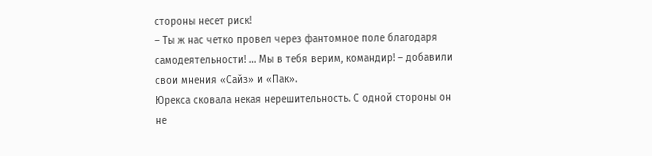стороны несет риск!
– Ты ж нас четко провел через фантомное поле благодаря самодеятельности! … Мы в тебя верим, командир! – добавили свои мнения «Сайз» и «Пак».
Юрекса сковала некая нерешительность. С одной стороны он не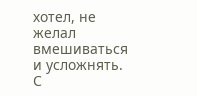хотел, не желал вмешиваться и усложнять. С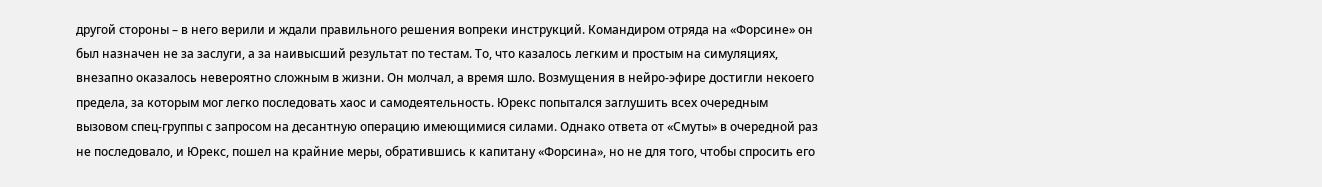другой стороны – в него верили и ждали правильного решения вопреки инструкций. Командиром отряда на «Форсине» он был назначен не за заслуги, а за наивысший результат по тестам. То, что казалось легким и простым на симуляциях, внезапно оказалось невероятно сложным в жизни. Он молчал, а время шло. Возмущения в нейро-эфире достигли некоего предела, за которым мог легко последовать хаос и самодеятельность. Юрекс попытался заглушить всех очередным вызовом спец-группы с запросом на десантную операцию имеющимися силами. Однако ответа от «Смуты» в очередной раз не последовало, и Юрекс, пошел на крайние меры, обратившись к капитану «Форсина», но не для того, чтобы спросить его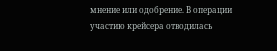мнение или одобрение. В операции участию крейсера отводилась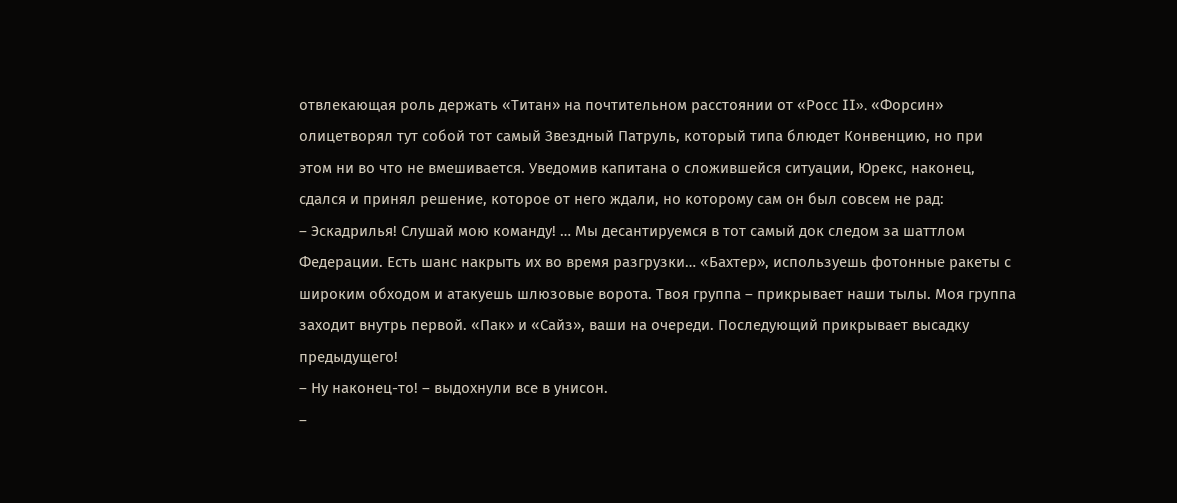отвлекающая роль держать «Титан» на почтительном расстоянии от «Росс II». «Форсин» олицетворял тут собой тот самый Звездный Патруль, который типа блюдет Конвенцию, но при этом ни во что не вмешивается. Уведомив капитана о сложившейся ситуации, Юрекс, наконец, сдался и принял решение, которое от него ждали, но которому сам он был совсем не рад:
– Эскадрилья! Слушай мою команду! … Мы десантируемся в тот самый док следом за шаттлом Федерации. Есть шанс накрыть их во время разгрузки… «Бахтер», используешь фотонные ракеты с широким обходом и атакуешь шлюзовые ворота. Твоя группа – прикрывает наши тылы. Моя группа заходит внутрь первой. «Пак» и «Сайз», ваши на очереди. Последующий прикрывает высадку предыдущего!
– Ну наконец-то! – выдохнули все в унисон.
–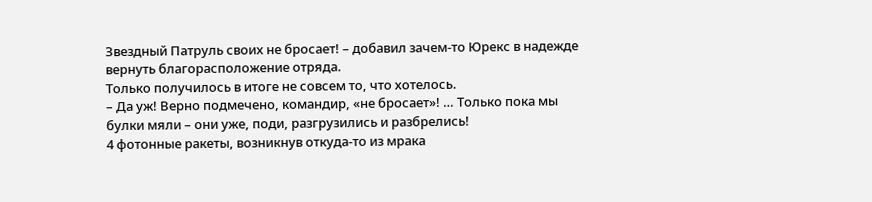Звездный Патруль своих не бросает! – добавил зачем-то Юрекс в надежде вернуть благорасположение отряда.
Только получилось в итоге не совсем то, что хотелось.
– Да уж! Верно подмечено, командир, «не бросает»! … Только пока мы булки мяли – они уже, поди, разгрузились и разбрелись!
4 фотонные ракеты, возникнув откуда-то из мрака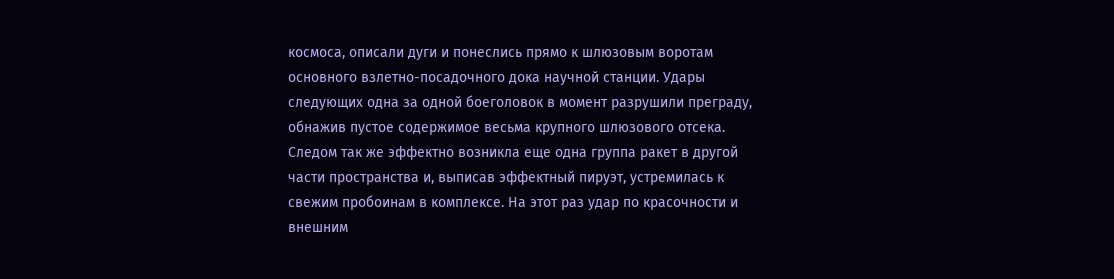космоса, описали дуги и понеслись прямо к шлюзовым воротам основного взлетно-посадочного дока научной станции. Удары следующих одна за одной боеголовок в момент разрушили преграду, обнажив пустое содержимое весьма крупного шлюзового отсека. Следом так же эффектно возникла еще одна группа ракет в другой части пространства и, выписав эффектный пируэт, устремилась к свежим пробоинам в комплексе. На этот раз удар по красочности и внешним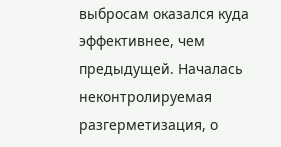выбросам оказался куда эффективнее, чем предыдущей. Началась неконтролируемая разгерметизация, о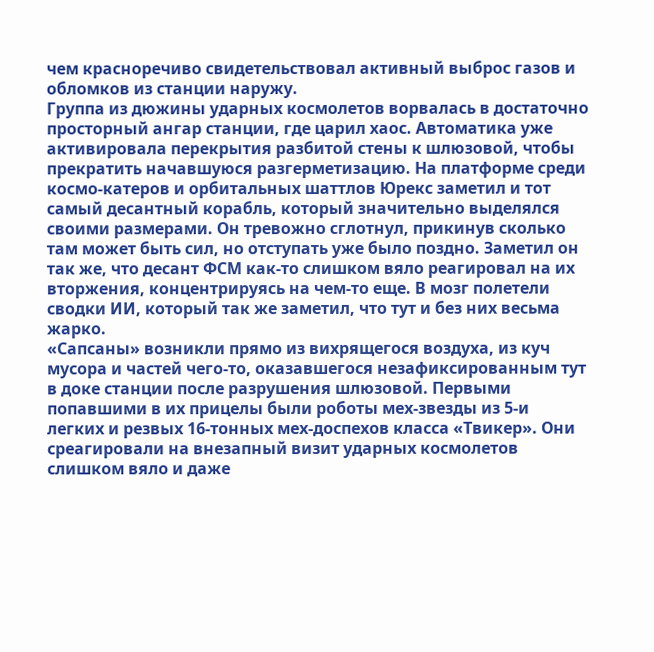чем красноречиво свидетельствовал активный выброс газов и обломков из станции наружу.
Группа из дюжины ударных космолетов ворвалась в достаточно просторный ангар станции, где царил хаос. Автоматика уже активировала перекрытия разбитой стены к шлюзовой, чтобы прекратить начавшуюся разгерметизацию. На платформе среди космо-катеров и орбитальных шаттлов Юрекс заметил и тот самый десантный корабль, который значительно выделялся своими размерами. Он тревожно сглотнул, прикинув сколько там может быть сил, но отступать уже было поздно. Заметил он так же, что десант ФСМ как-то слишком вяло реагировал на их вторжения, концентрируясь на чем-то еще. В мозг полетели сводки ИИ, который так же заметил, что тут и без них весьма жарко.
«Сапсаны» возникли прямо из вихрящегося воздуха, из куч мусора и частей чего-то, оказавшегося незафиксированным тут в доке станции после разрушения шлюзовой. Первыми попавшими в их прицелы были роботы мех-звезды из 5-и легких и резвых 16-тонных мех-доспехов класса «Твикер». Они среагировали на внезапный визит ударных космолетов слишком вяло и даже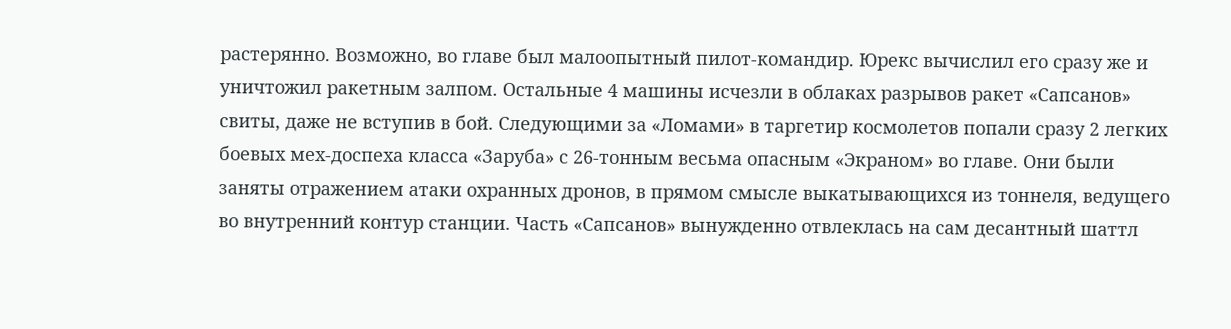растерянно. Возможно, во главе был малоопытный пилот-командир. Юрекс вычислил его сразу же и уничтожил ракетным залпом. Остальные 4 машины исчезли в облаках разрывов ракет «Сапсанов» свиты, даже не вступив в бой. Следующими за «Ломами» в таргетир космолетов попали сразу 2 легких боевых мех-доспеха класса «Заруба» с 26-тонным весьма опасным «Экраном» во главе. Они были заняты отражением атаки охранных дронов, в прямом смысле выкатывающихся из тоннеля, ведущего во внутренний контур станции. Часть «Сапсанов» вынужденно отвлеклась на сам десантный шаттл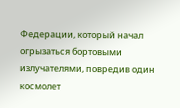Федерации, который начал огрызаться бортовыми излучателями, повредив один космолет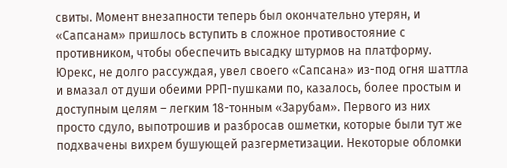свиты. Момент внезапности теперь был окончательно утерян, и «Сапсанам» пришлось вступить в сложное противостояние с противником, чтобы обеспечить высадку штурмов на платформу.
Юрекс, не долго рассуждая, увел своего «Сапсана» из-под огня шаттла и вмазал от души обеими РРП-пушками по, казалось, более простым и доступным целям – легким 18-тонным «Зарубам». Первого из них просто сдуло, выпотрошив и разбросав ошметки, которые были тут же подхвачены вихрем бушующей разгерметизации. Некоторые обломки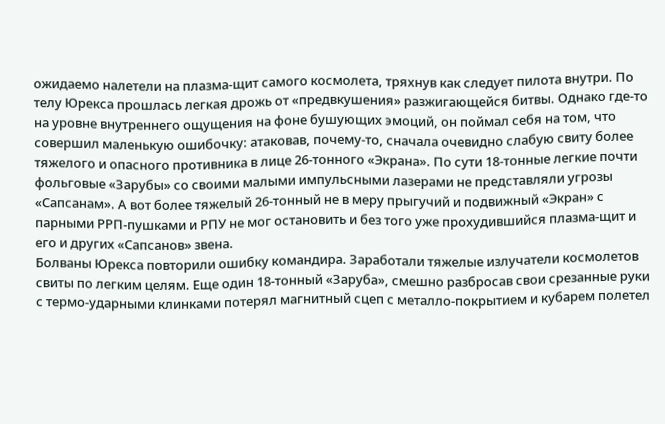ожидаемо налетели на плазма-щит самого космолета, тряхнув как следует пилота внутри. По телу Юрекса прошлась легкая дрожь от «предвкушения» разжигающейся битвы. Однако где-то на уровне внутреннего ощущения на фоне бушующих эмоций, он поймал себя на том, что совершил маленькую ошибочку: атаковав, почему-то, сначала очевидно слабую свиту более тяжелого и опасного противника в лице 26-тонного «Экрана». По сути 18-тонные легкие почти фольговые «Зарубы» со своими малыми импульсными лазерами не представляли угрозы «Сапсанам». А вот более тяжелый 26-тонный не в меру прыгучий и подвижный «Экран» с парными РРП-пушками и РПУ не мог остановить и без того уже прохудившийся плазма-щит и его и других «Сапсанов» звена.
Болваны Юрекса повторили ошибку командира. Заработали тяжелые излучатели космолетов свиты по легким целям. Еще один 18-тонный «Заруба», смешно разбросав свои срезанные руки с термо-ударными клинками потерял магнитный сцеп с металло-покрытием и кубарем полетел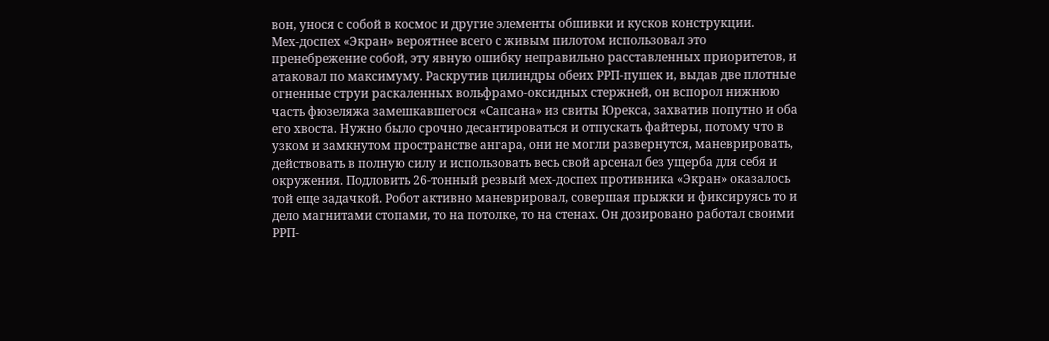вон, унося с собой в космос и другие элементы обшивки и кусков конструкции.
Мех-доспех «Экран» вероятнее всего с живым пилотом использовал это пренебрежение собой, эту явную ошибку неправильно расставленных приоритетов, и атаковал по максимуму. Раскрутив цилиндры обеих РРП-пушек и, выдав две плотные огненные струи раскаленных вольфрамо-оксидных стержней, он вспорол нижнюю часть фюзеляжа замешкавшегося «Сапсана» из свиты Юрекса, захватив попутно и оба его хвоста. Нужно было срочно десантироваться и отпускать файтеры, потому что в узком и замкнутом пространстве ангара, они не могли развернутся, маневрировать, действовать в полную силу и использовать весь свой арсенал без ущерба для себя и окружения. Подловить 26-тонный резвый мех-доспех противника «Экран» оказалось той еще задачкой. Робот активно маневрировал, совершая прыжки и фиксируясь то и дело магнитами стопами, то на потолке, то на стенах. Он дозировано работал своими РРП-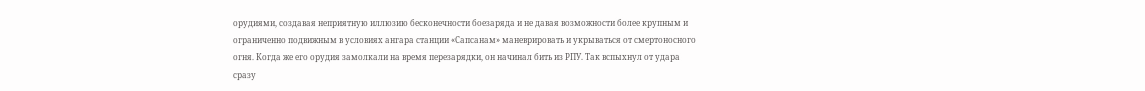орудиями, создавая неприятную иллюзию бесконечности боезаряда и не давая возможности более крупным и ограниченно подвижным в условиях ангара станции «Сапсанам» маневрировать и укрываться от смертоносного огня. Когда же его орудия замолкали на время перезарядки, он начинал бить из РПУ. Так вспыхнул от удара сразу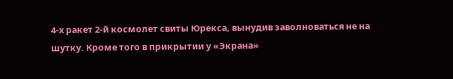4-х ракет 2-й космолет свиты Юрекса, вынудив заволноваться не на шутку. Кроме того в прикрытии у «Экрана»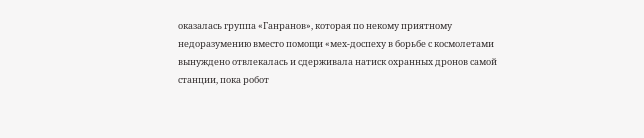оказалась группа «Ганранов», которая по некому приятному недоразумению вместо помощи «мех-доспеху в борьбе с космолетами вынуждено отвлекалась и сдерживала натиск охранных дронов самой станции, пока робот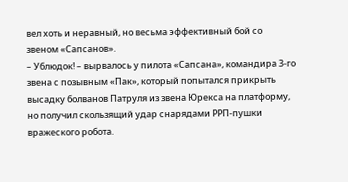вел хоть и неравный, но весьма эффективный бой со звеном «Сапсанов».
– Ублюдок! – вырвалось у пилота «Сапсана», командира 3-го звена с позывным «Пак», который попытался прикрыть высадку болванов Патруля из звена Юрекса на платформу, но получил скользящий удар снарядами РРП-пушки вражеского робота.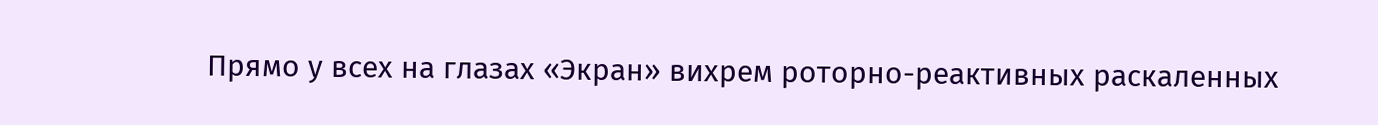Прямо у всех на глазах «Экран» вихрем роторно-реактивных раскаленных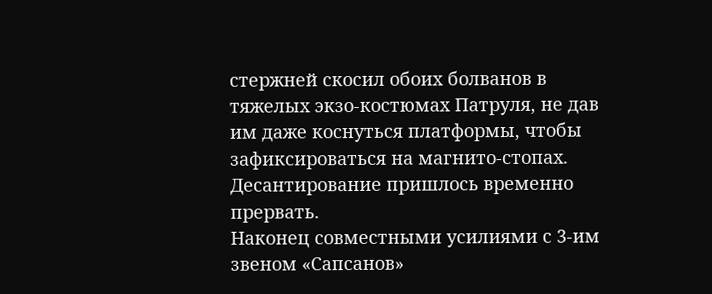стержней скосил обоих болванов в тяжелых экзо-костюмах Патруля, не дав им даже коснуться платформы, чтобы зафиксироваться на магнито-стопах. Десантирование пришлось временно прервать.
Наконец совместными усилиями с 3-им звеном «Сапсанов»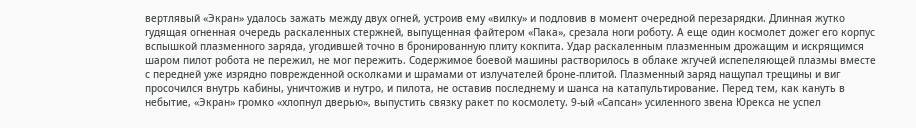вертлявый «Экран» удалось зажать между двух огней, устроив ему «вилку» и подловив в момент очередной перезарядки. Длинная жутко гудящая огненная очередь раскаленных стержней, выпущенная файтером «Пака», срезала ноги роботу. А еще один космолет дожег его корпус вспышкой плазменного заряда, угодившей точно в бронированную плиту кокпита. Удар раскаленным плазменным дрожащим и искрящимся шаром пилот робота не пережил, не мог пережить. Содержимое боевой машины растворилось в облаке жгучей испепеляющей плазмы вместе с передней уже изрядно поврежденной осколками и шрамами от излучателей броне-плитой. Плазменный заряд нащупал трещины и виг просочился внутрь кабины, уничтожив и нутро, и пилота, не оставив последнему и шанса на катапультирование. Перед тем, как кануть в небытие, «Экран» громко «хлопнул дверью», выпустить связку ракет по космолету. 9-ый «Сапсан» усиленного звена Юрекса не успел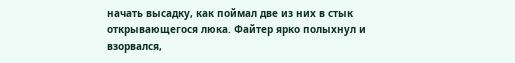начать высадку, как поймал две из них в стык открывающегося люка. Файтер ярко полыхнул и взорвался,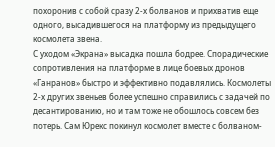похоронив с собой сразу 2-х болванов и прихватив еще одного, высадившегося на платформу из предыдущего космолета звена.
С уходом «Экрана» высадка пошла бодрее. Спорадические сопротивления на платформе в лице боевых дронов «Ганранов» быстро и эффективно подавлялись. Космолеты 2-х других звеньев более успешно справились с задачей по десантированию, но и там тоже не обошлось совсем без потерь. Сам Юрекс покинул космолет вместе с болваном-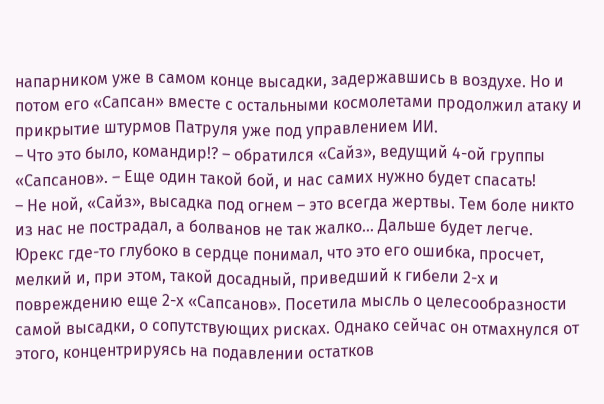напарником уже в самом конце высадки, задержавшись в воздухе. Но и потом его «Сапсан» вместе с остальными космолетами продолжил атаку и прикрытие штурмов Патруля уже под управлением ИИ.
– Что это было, командир!? – обратился «Сайз», ведущий 4-ой группы «Сапсанов». – Еще один такой бой, и нас самих нужно будет спасать!
– Не ной, «Сайз», высадка под огнем – это всегда жертвы. Тем боле никто из нас не пострадал, а болванов не так жалко… Дальше будет легче.
Юрекс где-то глубоко в сердце понимал, что это его ошибка, просчет, мелкий и, при этом, такой досадный, приведший к гибели 2-х и повреждению еще 2-х «Сапсанов». Посетила мысль о целесообразности самой высадки, о сопутствующих рисках. Однако сейчас он отмахнулся от этого, концентрируясь на подавлении остатков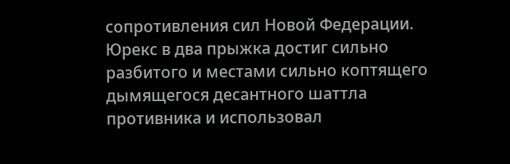сопротивления сил Новой Федерации. Юрекс в два прыжка достиг сильно разбитого и местами сильно коптящего дымящегося десантного шаттла противника и использовал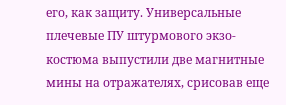его, как защиту. Универсальные плечевые ПУ штурмового экзо-костюма выпустили две магнитные мины на отражателях, срисовав еще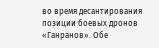во время десантирования позиции боевых дронов «Ганранов». Обе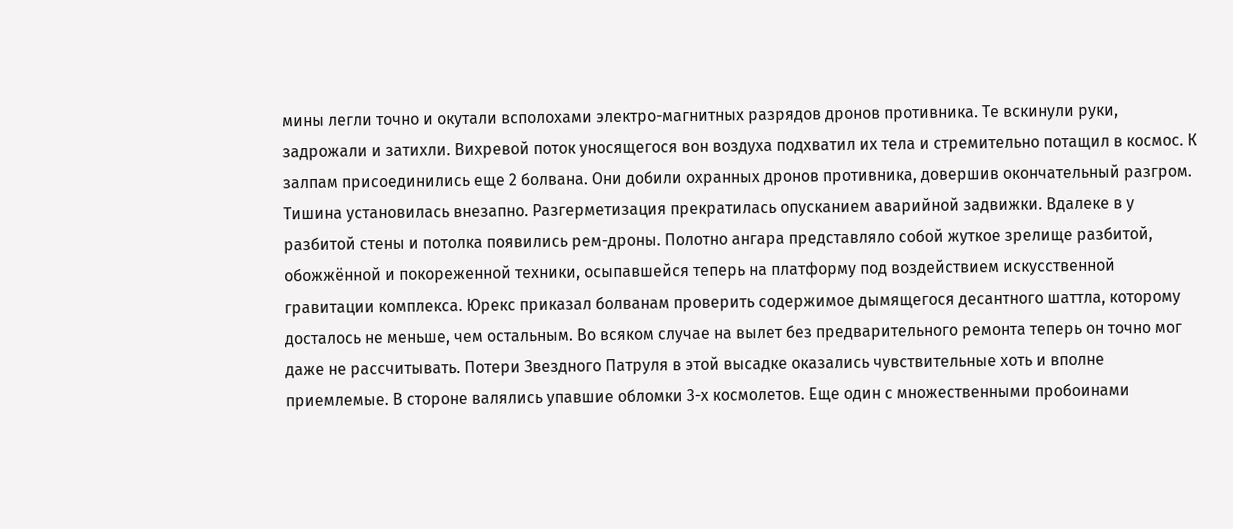мины легли точно и окутали всполохами электро-магнитных разрядов дронов противника. Те вскинули руки, задрожали и затихли. Вихревой поток уносящегося вон воздуха подхватил их тела и стремительно потащил в космос. К залпам присоединились еще 2 болвана. Они добили охранных дронов противника, довершив окончательный разгром.
Тишина установилась внезапно. Разгерметизация прекратилась опусканием аварийной задвижки. Вдалеке в у разбитой стены и потолка появились рем-дроны. Полотно ангара представляло собой жуткое зрелище разбитой, обожжённой и покореженной техники, осыпавшейся теперь на платформу под воздействием искусственной гравитации комплекса. Юрекс приказал болванам проверить содержимое дымящегося десантного шаттла, которому досталось не меньше, чем остальным. Во всяком случае на вылет без предварительного ремонта теперь он точно мог даже не рассчитывать. Потери Звездного Патруля в этой высадке оказались чувствительные хоть и вполне приемлемые. В стороне валялись упавшие обломки 3-х космолетов. Еще один с множественными пробоинами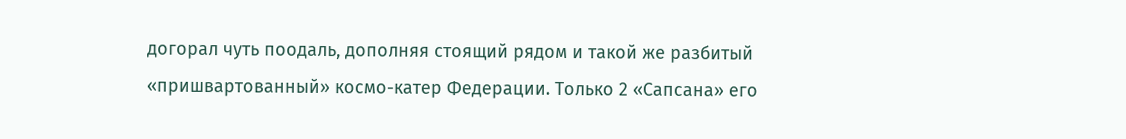догорал чуть поодаль, дополняя стоящий рядом и такой же разбитый «пришвартованный» космо-катер Федерации. Только 2 «Сапсана» его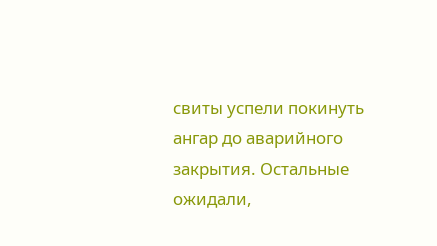свиты успели покинуть ангар до аварийного закрытия. Остальные ожидали,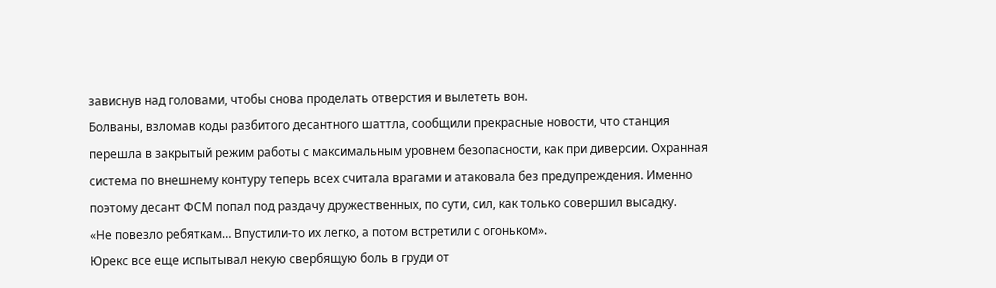зависнув над головами, чтобы снова проделать отверстия и вылететь вон.
Болваны, взломав коды разбитого десантного шаттла, сообщили прекрасные новости, что станция перешла в закрытый режим работы с максимальным уровнем безопасности, как при диверсии. Охранная система по внешнему контуру теперь всех считала врагами и атаковала без предупреждения. Именно поэтому десант ФСМ попал под раздачу дружественных, по сути, сил, как только совершил высадку.
«Не повезло ребяткам… Впустили-то их легко, а потом встретили с огоньком».
Юрекс все еще испытывал некую свербящую боль в груди от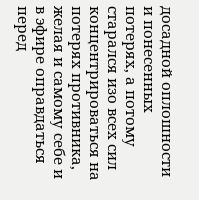досадной оплошности и понесенных потерях, а потому старался изо всех сил концентрироваться на потерях противника, желая и самому себе и в эфире оправдаться перед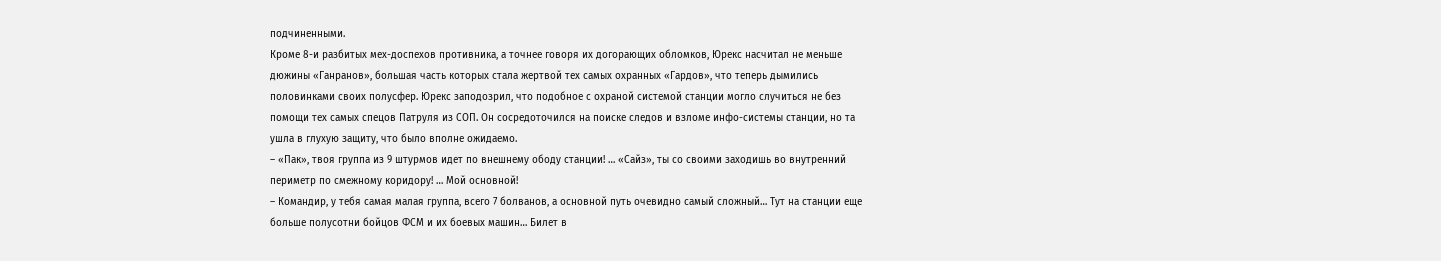подчиненными.
Кроме 8-и разбитых мех-доспехов противника, а точнее говоря их догорающих обломков, Юрекс насчитал не меньше дюжины «Ганранов», большая часть которых стала жертвой тех самых охранных «Гардов», что теперь дымились половинками своих полусфер. Юрекс заподозрил, что подобное с охраной системой станции могло случиться не без помощи тех самых спецов Патруля из СОП. Он сосредоточился на поиске следов и взломе инфо-системы станции, но та ушла в глухую защиту, что было вполне ожидаемо.
– «Пак», твоя группа из 9 штурмов идет по внешнему ободу станции! … «Сайз», ты со своими заходишь во внутренний периметр по смежному коридору! … Мой основной!
– Командир, у тебя самая малая группа, всего 7 болванов, а основной путь очевидно самый сложный… Тут на станции еще больше полусотни бойцов ФСМ и их боевых машин… Билет в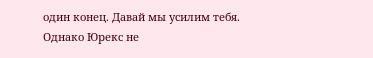один конец. Давай мы усилим тебя.
Однако Юрекс не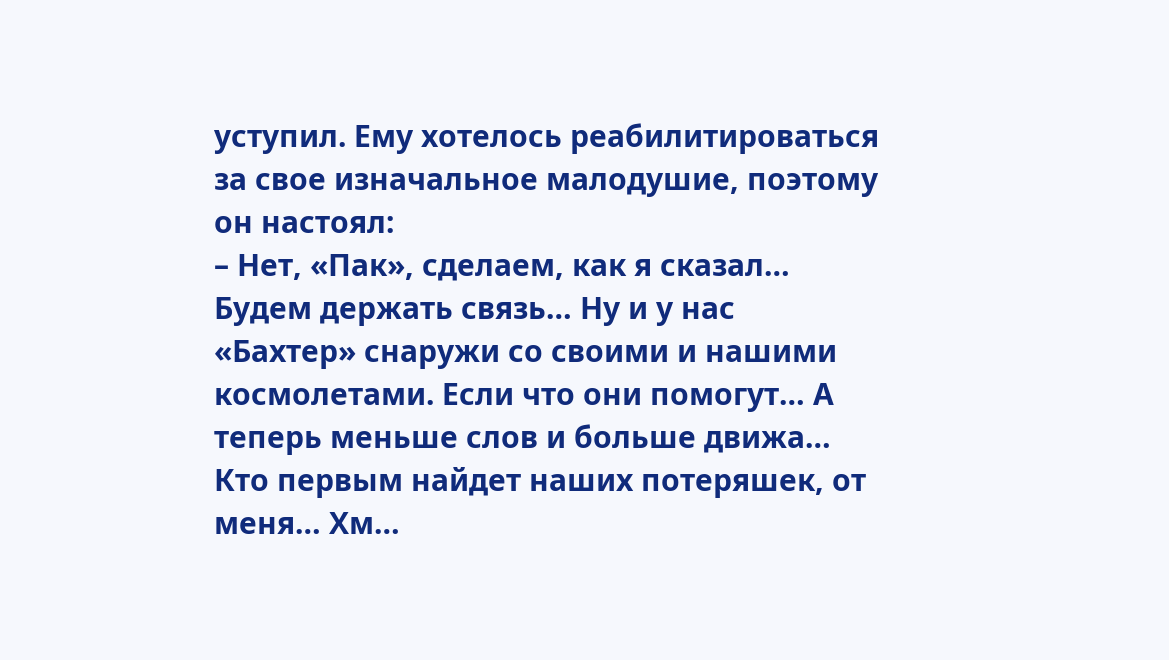уступил. Ему хотелось реабилитироваться за свое изначальное малодушие, поэтому он настоял:
– Нет, «Пак», сделаем, как я сказал… Будем держать связь… Ну и у нас «Бахтер» снаружи со своими и нашими космолетами. Если что они помогут… А теперь меньше слов и больше движа… Кто первым найдет наших потеряшек, от меня… Хм…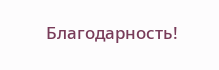Благодарность!